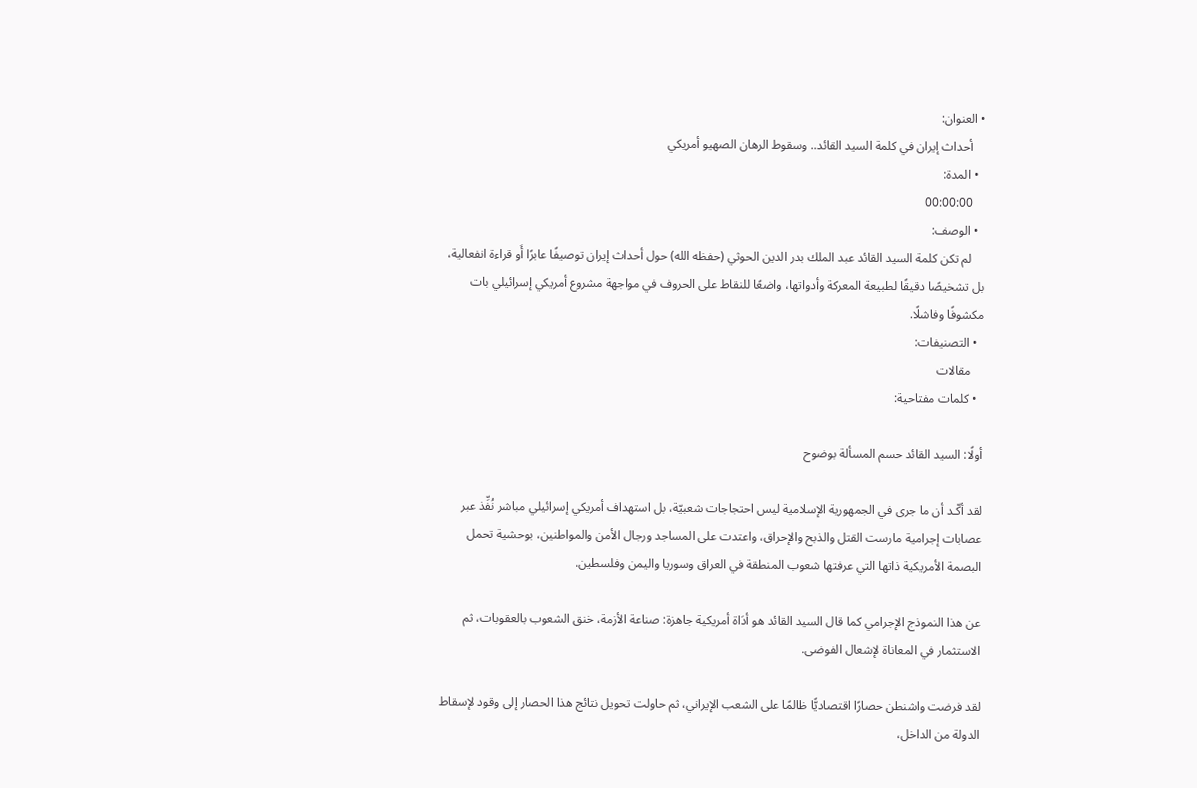• العنوان:
    أحداث إيران في كلمة السيد القائد.. وسقوط الرهان الصهيو أمريكي
  • المدة:
    00:00:00
  • الوصف:
    لم تكن كلمة السيد القائد عبد الملك بدر الدين الحوثي (حفظه الله) حول أحداث إيران توصيفًا عابرًا أَو قراءة انفعالية، بل تشخيصًا دقيقًا لطبيعة المعركة وأدواتها، واضعًا للنقاط على الحروف في مواجهة مشروع أمريكي إسرائيلي بات مكشوفًا وفاشلًا.
  • التصنيفات:
    مقالات
  • كلمات مفتاحية:

أولًا: السيد القائد حسم المسألة بوضوح

لقد أكّـد أن ما جرى في الجمهورية الإسلامية ليس احتجاجات شعبيّة، بل استهداف أمريكي إسرائيلي مباشر نُفِّذ عبر عصابات إجرامية مارست القتل والذبح والإحراق، واعتدت على المساجد ورجال الأمن والمواطنين، بوحشية تحمل البصمة الأمريكية ذاتها التي عرفتها شعوب المنطقة في العراق وسوريا واليمن وفلسطين.

عن هذا النموذج الإجرامي كما قال السيد القائد هو أدَاة أمريكية جاهزة: صناعة الأزمة، خنق الشعوب بالعقوبات، ثم الاستثمار في المعاناة لإشعال الفوضى.

لقد فرضت واشنطن حصارًا اقتصاديًّا ظالمًا على الشعب الإيراني، ثم حاولت تحويل نتائج هذا الحصار إلى وقود لإسقاط الدولة من الداخل،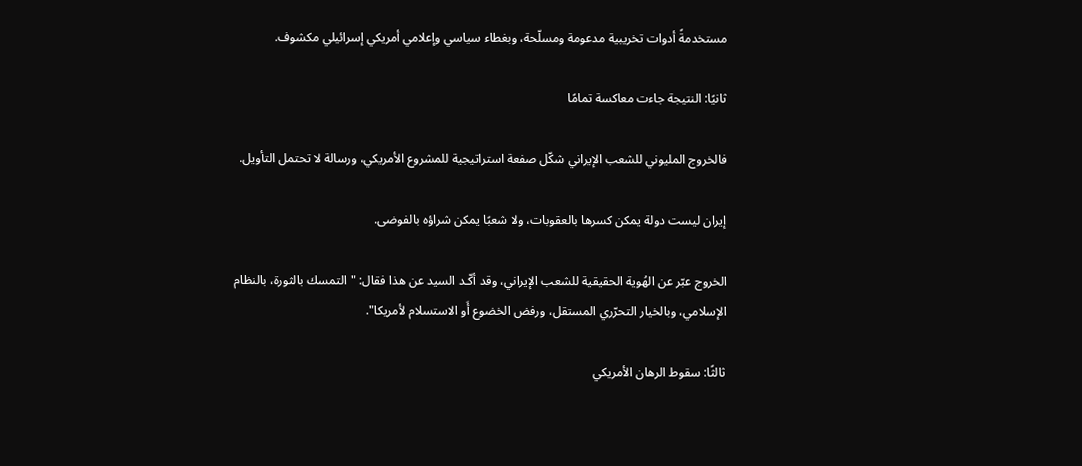مستخدمةً أدوات تخريبية مدعومة ومسلّحة، وبغطاء سياسي وإعلامي أمريكي إسرائيلي مكشوف.

ثانيًا: النتيجة جاءت معاكسة تمامًا

فالخروج المليوني للشعب الإيراني شكّل صفعة استراتيجية للمشروع الأمريكي، ورسالة لا تحتمل التأويل.

إيران ليست دولة يمكن كسرها بالعقوبات، ولا شعبًا يمكن شراؤه بالفوضى.

الخروج عبّر عن الهُوية الحقيقية للشعب الإيراني، وقد أكّـد السيد عن هذا فقال: "التمسك بالثورة، بالنظام الإسلامي، وبالخيار التحرّري المستقل، ورفض الخضوع أَو الاستسلام لأمريكا".

ثالثًا: سقوط الرهان الأمريكي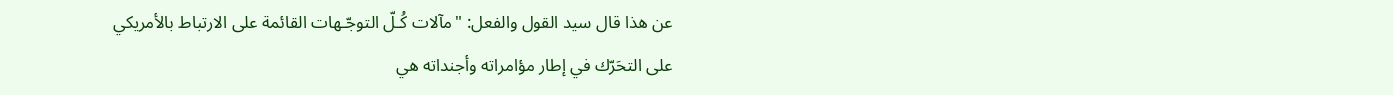عن هذا قال سيد القول والفعل: "مآلات كُـلّ التوجّـهات القائمة على الارتباط بالأمريكي على التحَرّك في إطار مؤامراته وأجنداته هي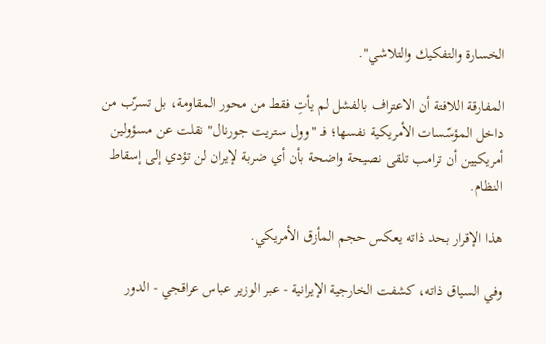الخسارة والتفكيك والتلاشي".

المفارقة اللافتة أن الاعتراف بالفشل لم يأتِ فقط من محور المقاومة، بل تسرّب من داخل المؤسّسات الأمريكية نفسها؛ فـ "وول ستريت جورنال" نقلت عن مسؤولين أمريكيين أن ترامب تلقى نصيحة واضحة بأن أي ضربة لإيران لن تؤدي إلى إسقاط النظام.

هذا الإقرار بحد ذاته يعكس حجم المأزق الأمريكي.

وفي السياق ذاته، كشفت الخارجية الإيرانية - عبر الوزير عباس عراقجي - الدور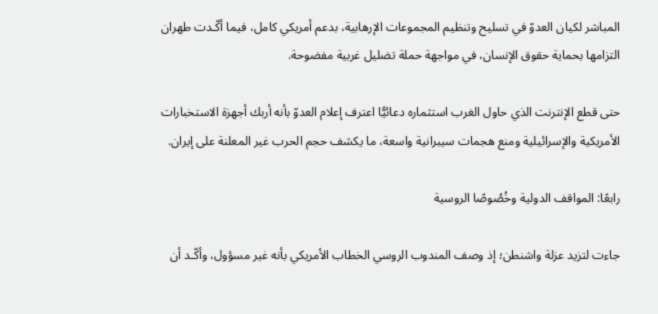المباشر لكيان العدوّ في تسليح وتنظيم المجموعات الإرهابية، بدعم أمريكي كامل، فيما أكّـدت طهران التزامها بحماية حقوق الإنسان، في مواجهة حملة تضليل غربية مفضوحة.

حتى قطع الإنترنت الذي حاول الغرب استثماره دعائيًّا اعترف إعلام العدوّ بأنه أربك أجهزة الاستخبارات الأمريكية والإسرائيلية ومنع هجمات سيبرانية واسعة، ما يكشف حجم الحرب غير المعلنة على إيران.

رابعًا: المواقف الدولية وخُصُوصًا الروسية

جاءت لتزيد عزلة واشنطن؛ إذ وصف المندوب الروسي الخطاب الأمريكي بأنه غير مسؤول، وأكّـد أن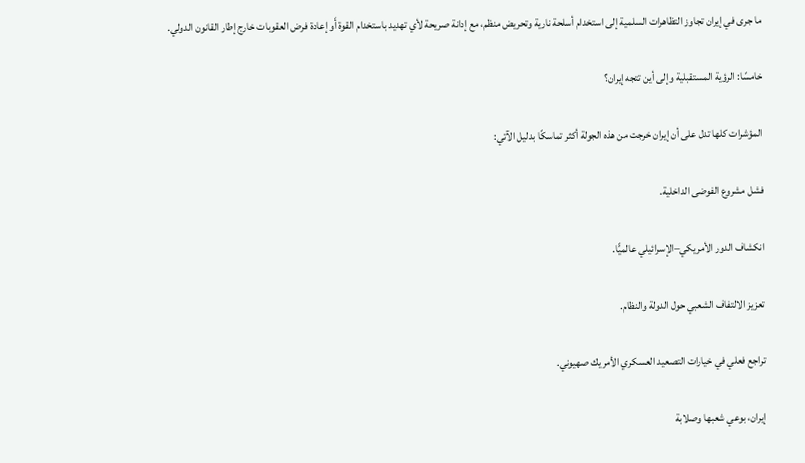ما جرى في إيران تجاوز التظاهرات السلمية إلى استخدام أسلحة نارية وتحريض منظم، مع إدانة صريحة لأي تهديد باستخدام القوة أَو إعادة فرض العقوبات خارج إطار القانون الدولي.

خامسًا: الرؤية المستقبلية وإلى أين تتجه إيران؟

المؤشرات كلها تدل على أن إيران خرجت من هذه الجولة أكثر تماسكًا بدليل الآتي:

فشل مشروع الفوضى الداخلية.

انكشاف الدور الأمريكي–الإسرائيلي عالميًّا.

تعزيز الالتفاف الشعبي حول الدولة والنظام.

تراجع فعلي في خيارات التصعيد العسكري الأمريك صهيوني.

إيران، بوعي شعبها وصلابة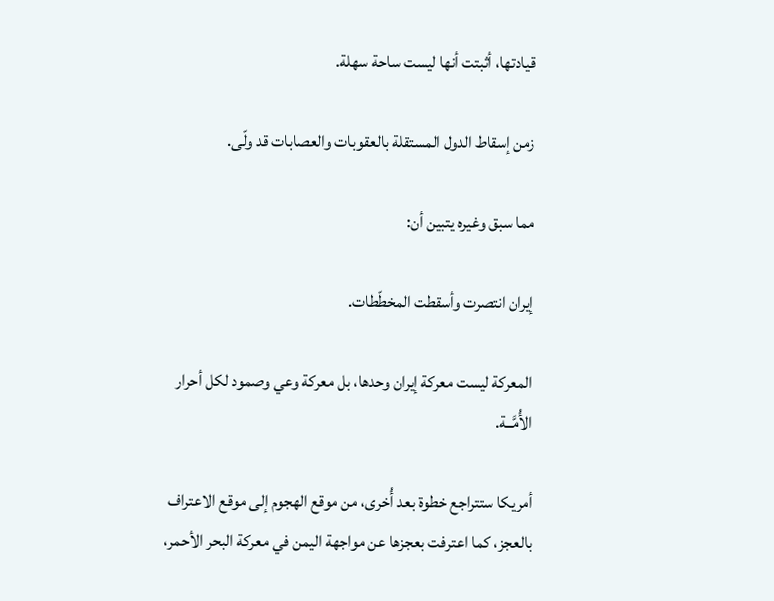قيادتها، أثبتت أنها ليست ساحة سهلة.

زمن إسقاط الدول المستقلة بالعقوبات والعصابات قد ولّى.

مما سبق وغيره يتبين أن:

إيران انتصرت وأسقطت المخطّطات.

المعركة ليست معركة إيران وحدها، بل معركة وعي وصمود لكل أحرار الأُمَّــة.

أمريكا ستتراجع خطوة بعد أُخرى، من موقع الهجوم إلى موقع الاعتراف بالعجز، كما اعترفت بعجزها عن مواجهة اليمن في معركة البحر الأحمر،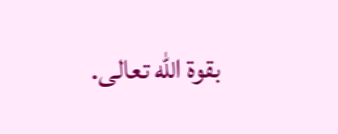بقوة الله تعالى.